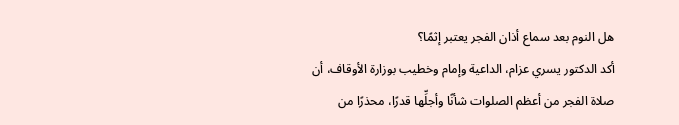هل النوم بعد سماع أذان الفجر يعتبر إثمًا؟
أكد الدكتور يسري عزام، الداعية وإمام وخطيب بوزارة الأوقاف، أن صلاة الفجر من أعظم الصلوات شأنًا وأجلِّها قدرًا، محذرًا من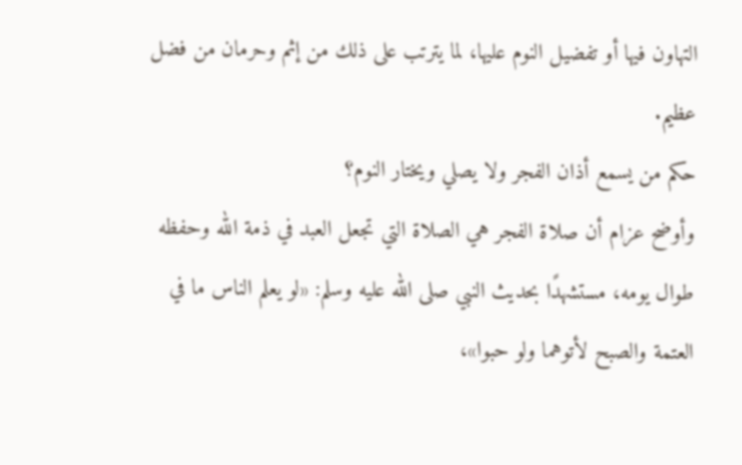التهاون فيها أو تفضيل النوم عليها، لما يترتب على ذلك من إثم وحرمان من فضل عظيم.
حكم من يسمع أذان الفجر ولا يصلي ويختار النوم؟
وأوضح عزام أن صلاة الفجر هي الصلاة التي تجعل العبد في ذمة الله وحفظه طوال يومه، مستشهدًا بحديث النبي صلى الله عليه وسلم: «لو يعلم الناس ما في العتمة والصبح لأتوهما ولو حبوا»،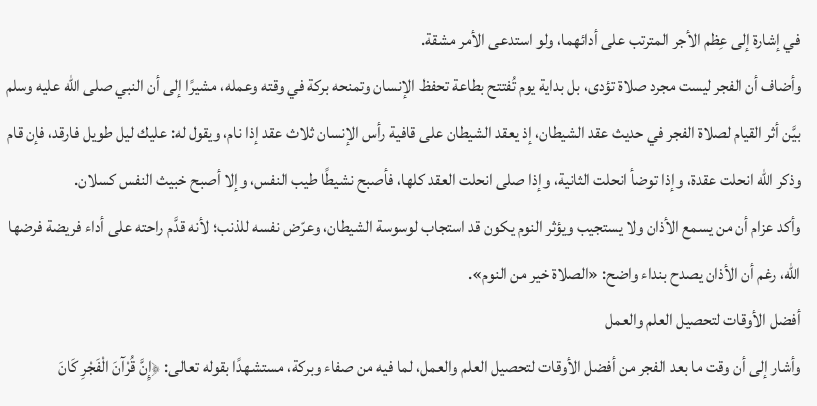في إشارة إلى عِظم الأجر المترتب على أدائهما، ولو استدعى الأمر مشقة.
وأضاف أن الفجر ليست مجرد صلاة تؤدى، بل بداية يوم تُفتتح بطاعة تحفظ الإنسان وتمنحه بركة في وقته وعمله، مشيرًا إلى أن النبي صلى الله عليه وسلم بيَّن أثر القيام لصلاة الفجر في حديث عقد الشيطان، إذ يعقد الشيطان على قافية رأس الإنسان ثلاث عقد إذا نام، ويقول له: عليك ليل طويل فارقد، فإن قام وذكر الله انحلت عقدة، وإذا توضأ انحلت الثانية، وإذا صلى انحلت العقد كلها، فأصبح نشيطًا طيب النفس، وإلا أصبح خبيث النفس كسلان.
وأكد عزام أن من يسمع الأذان ولا يستجيب ويؤثر النوم يكون قد استجاب لوسوسة الشيطان، وعرّض نفسه للذنب؛ لأنه قدَّم راحته على أداء فريضة فرضها الله، رغم أن الأذان يصدح بنداء واضح: «الصلاة خير من النوم».
أفضل الأوقات لتحصيل العلم والعمل
وأشار إلى أن وقت ما بعد الفجر من أفضل الأوقات لتحصيل العلم والعمل، لما فيه من صفاء وبركة، مستشهدًا بقوله تعالى: ﴿إِنَّ قُرْآنَ الْفَجْرِ كَانَ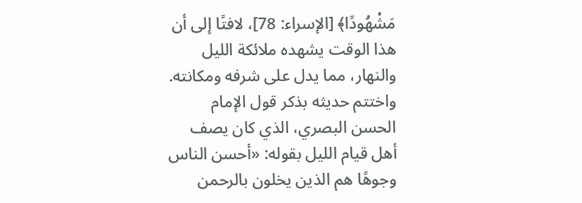مَشْهُودًا﴾ [الإسراء: 78]، لافتًا إلى أن هذا الوقت يشهده ملائكة الليل والنهار، مما يدل على شرفه ومكانته.
واختتم حديثه بذكر قول الإمام الحسن البصري، الذي كان يصف أهل قيام الليل بقوله: «أحسن الناس وجوهًا هم الذين يخلون بالرحمن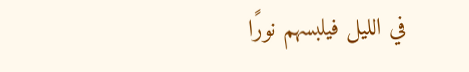في الليل فيلبسهم نورًا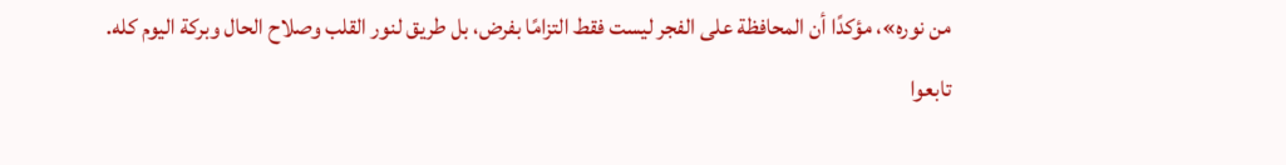من نوره»، مؤكدًا أن المحافظة على الفجر ليست فقط التزامًا بفرض، بل طريق لنور القلب وصلاح الحال وبركة اليوم كله.
تابعوا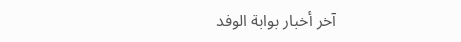آخر أخبار بوابة الوفد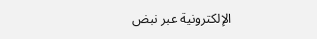الإلكترونية عبر نبض